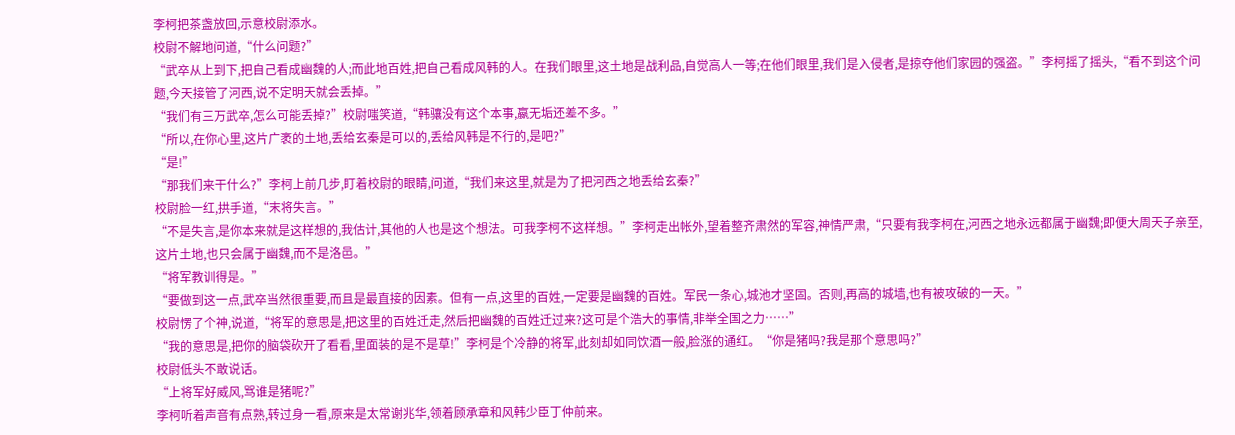李柯把茶盏放回,示意校尉添水。
校尉不解地问道,“什么问题?”
“武卒从上到下,把自己看成幽魏的人;而此地百姓,把自己看成风韩的人。在我们眼里,这土地是战利品,自觉高人一等;在他们眼里,我们是入侵者,是掠夺他们家园的强盗。”李柯摇了摇头,“看不到这个问题,今天接管了河西,说不定明天就会丢掉。”
“我们有三万武卒,怎么可能丢掉?”校尉嗤笑道,“韩骧没有这个本事,嬴无垢还差不多。”
“所以,在你心里,这片广袤的土地,丢给玄秦是可以的,丢给风韩是不行的,是吧?”
“是!”
“那我们来干什么?”李柯上前几步,盯着校尉的眼睛,问道,“我们来这里,就是为了把河西之地丢给玄秦?”
校尉脸一红,拱手道,“末将失言。”
“不是失言,是你本来就是这样想的,我估计,其他的人也是这个想法。可我李柯不这样想。”李柯走出帐外,望着整齐肃然的军容,神情严肃,“只要有我李柯在,河西之地永远都属于幽魏;即便大周天子亲至,这片土地,也只会属于幽魏,而不是洛邑。”
“将军教训得是。”
“要做到这一点,武卒当然很重要,而且是最直接的因素。但有一点,这里的百姓,一定要是幽魏的百姓。军民一条心,城池才坚固。否则,再高的城墙,也有被攻破的一天。”
校尉愣了个神,说道,“将军的意思是,把这里的百姓迁走,然后把幽魏的百姓迁过来?这可是个浩大的事情,非举全国之力……”
“我的意思是,把你的脑袋砍开了看看,里面装的是不是草!”李柯是个冷静的将军,此刻却如同饮酒一般,脸涨的通红。“你是猪吗?我是那个意思吗?”
校尉低头不敢说话。
“上将军好威风,骂谁是猪呢?”
李柯听着声音有点熟,转过身一看,原来是太常谢兆华,领着顾承章和风韩少臣丁仲前来。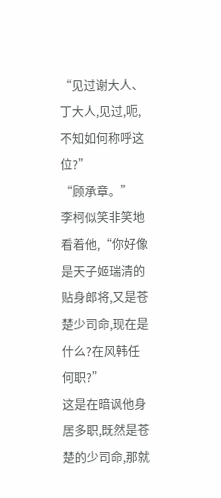“见过谢大人、丁大人,见过,呃,不知如何称呼这位?”
“顾承章。”
李柯似笑非笑地看着他,“你好像是天子姬瑞清的贴身郎将,又是苍楚少司命,现在是什么?在风韩任何职?”
这是在暗讽他身居多职,既然是苍楚的少司命,那就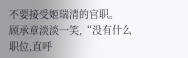不要接受姬瑞清的官职。
顾承章淡淡一笑,“没有什么职位,直呼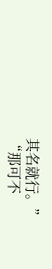其名就行。”
“那可不